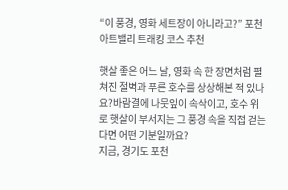“이 풍경, 영화 세트장이 아니라고?” 포천 아트밸리 트래킹 코스 추천

햇살 좋은 어느 날, 영화 속 한 장면처럼 펼쳐진 절벽과 푸른 호수를 상상해본 적 있나요?바람결에 나뭇잎이 속삭이고, 호수 위로 햇살이 부서지는 그 풍경 속을 직접 걷는다면 어떤 기분일까요?
지금, 경기도 포천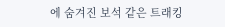에 숨겨진 보석 같은 트래킹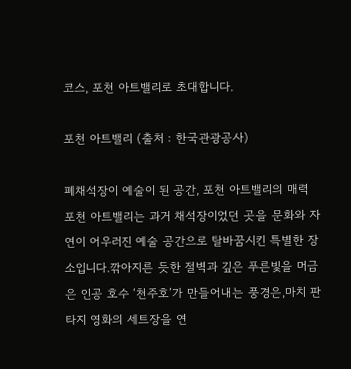코스, 포천 아트밸리로 초대합니다.

포천 아트밸리 (출처 : 한국관광공사)

폐채석장이 예술이 된 공간, 포천 아트밸리의 매력
포천 아트밸리는 과거 채석장이었던 곳을 문화와 자연이 어우러진 예술 공간으로 탈바꿈시킨 특별한 장소입니다.깎아지른 듯한 절벽과 깊은 푸른빛을 머금은 인공 호수 ‘천주호’가 만들어내는 풍경은,마치 판타지 영화의 세트장을 연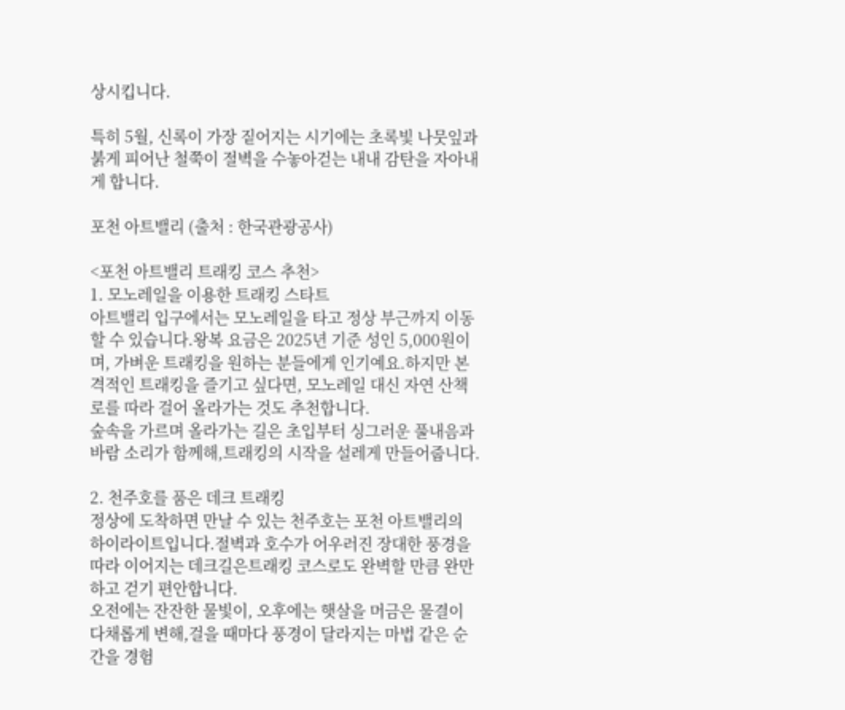상시킵니다.

특히 5월, 신록이 가장 짙어지는 시기에는 초록빛 나뭇잎과 붉게 피어난 철쭉이 절벽을 수놓아걷는 내내 감탄을 자아내게 합니다.

포천 아트밸리 (출처 : 한국관광공사)

<포천 아트밸리 트래킹 코스 추천>
1. 모노레일을 이용한 트래킹 스타트
아트밸리 입구에서는 모노레일을 타고 정상 부근까지 이동할 수 있습니다.왕복 요금은 2025년 기준 성인 5,000원이며, 가벼운 트래킹을 원하는 분들에게 인기예요.하지만 본격적인 트래킹을 즐기고 싶다면, 모노레일 대신 자연 산책로를 따라 걸어 올라가는 것도 추천합니다.
숲속을 가르며 올라가는 길은 초입부터 싱그러운 풀내음과 바람 소리가 함께해,트래킹의 시작을 설레게 만들어줍니다.

2. 천주호를 품은 데크 트래킹
정상에 도착하면 만날 수 있는 천주호는 포천 아트밸리의 하이라이트입니다.절벽과 호수가 어우러진 장대한 풍경을 따라 이어지는 데크길은트래킹 코스로도 완벽할 만큼 완만하고 걷기 편안합니다.
오전에는 잔잔한 물빛이, 오후에는 햇살을 머금은 물결이 다채롭게 변해,걸을 때마다 풍경이 달라지는 마법 같은 순간을 경험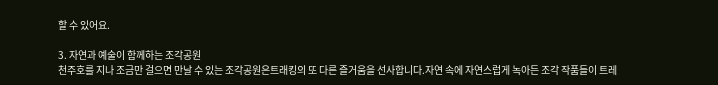할 수 있어요.

3. 자연과 예술이 함께하는 조각공원
천주호를 지나 조금만 걸으면 만날 수 있는 조각공원은트래킹의 또 다른 즐거움을 선사합니다.자연 속에 자연스럽게 녹아든 조각 작품들이 트레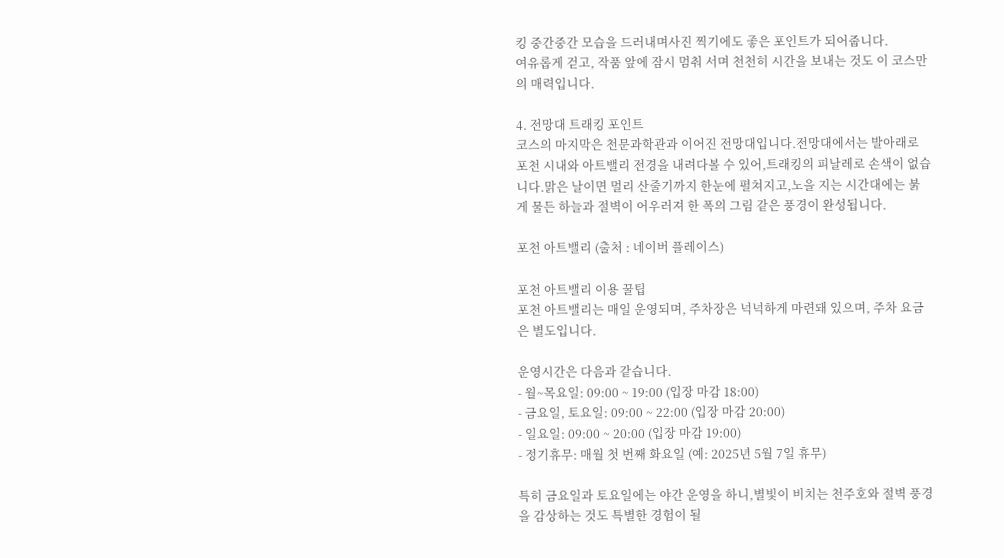킹 중간중간 모습을 드러내며사진 찍기에도 좋은 포인트가 되어줍니다.
여유롭게 걷고, 작품 앞에 잠시 멈춰 서며 천천히 시간을 보내는 것도 이 코스만의 매력입니다.

4. 전망대 트래킹 포인트
코스의 마지막은 천문과학관과 이어진 전망대입니다.전망대에서는 발아래로 포천 시내와 아트밸리 전경을 내려다볼 수 있어,트래킹의 피날레로 손색이 없습니다.맑은 날이면 멀리 산줄기까지 한눈에 펼쳐지고,노을 지는 시간대에는 붉게 물든 하늘과 절벽이 어우러져 한 폭의 그림 같은 풍경이 완성됩니다.

포천 아트밸리 (출처 : 네이버 플레이스)

포천 아트밸리 이용 꿀팁
포천 아트밸리는 매일 운영되며, 주차장은 넉넉하게 마련돼 있으며, 주차 요금은 별도입니다.

운영시간은 다음과 같습니다.
- 월~목요일: 09:00 ~ 19:00 (입장 마감 18:00)
- 금요일, 토요일: 09:00 ~ 22:00 (입장 마감 20:00)
- 일요일: 09:00 ~ 20:00 (입장 마감 19:00)
- 정기휴무: 매월 첫 번째 화요일 (예: 2025년 5월 7일 휴무)

특히 금요일과 토요일에는 야간 운영을 하니,별빛이 비치는 천주호와 절벽 풍경을 감상하는 것도 특별한 경험이 될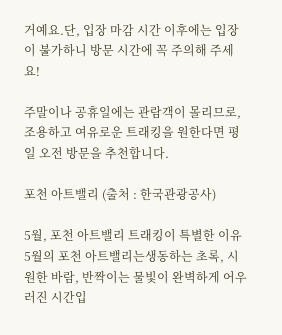거예요.단, 입장 마감 시간 이후에는 입장이 불가하니 방문 시간에 꼭 주의해 주세요!

주말이나 공휴일에는 관람객이 몰리므로,조용하고 여유로운 트래킹을 원한다면 평일 오전 방문을 추천합니다.

포천 아트밸리 (출처 : 한국관광공사)

5월, 포천 아트밸리 트래킹이 특별한 이유
5월의 포천 아트밸리는생동하는 초록, 시원한 바람, 반짝이는 물빛이 완벽하게 어우러진 시간입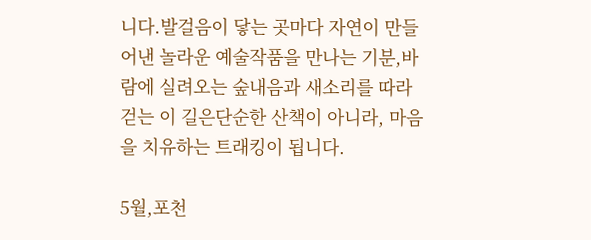니다.발걸음이 닿는 곳마다 자연이 만들어낸 놀라운 예술작품을 만나는 기분,바람에 실려오는 숲내음과 새소리를 따라 걷는 이 길은단순한 산책이 아니라, 마음을 치유하는 트래킹이 됩니다.

5월,포천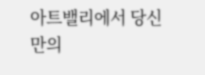아트밸리에서 당신만의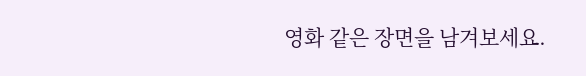영화 같은 장면을 남겨보세요.